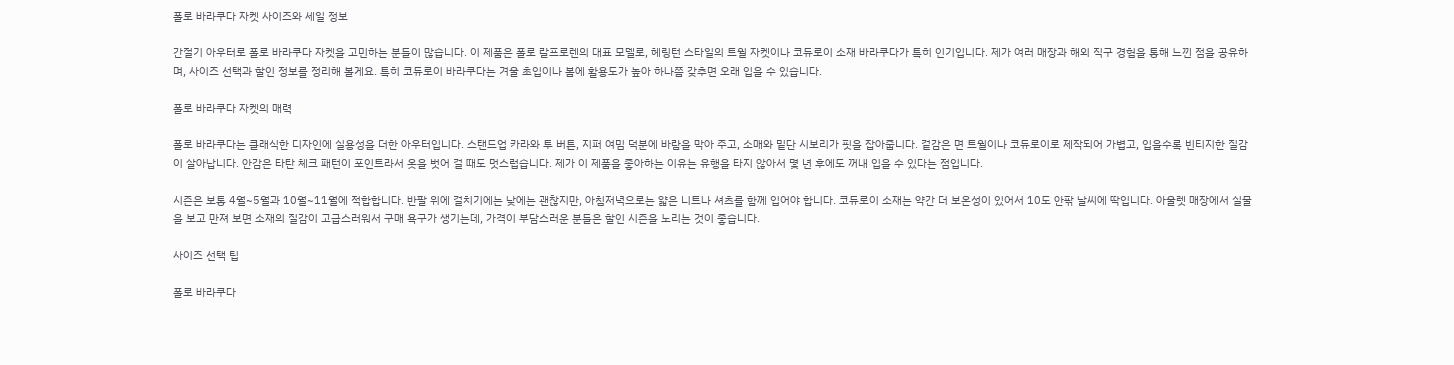폴로 바라쿠다 자켓 사이즈와 세일 정보

간절기 아우터로 폴로 바라쿠다 자켓을 고민하는 분들이 많습니다. 이 제품은 폴로 랄프로렌의 대표 모델로, 헤링턴 스타일의 트윌 자켓이나 코듀로이 소재 바라쿠다가 특히 인기입니다. 제가 여러 매장과 해외 직구 경험을 통해 느낀 점을 공유하며, 사이즈 선택과 할인 정보를 정리해 볼게요. 특히 코듀로이 바라쿠다는 겨울 초입이나 봄에 활용도가 높아 하나쯤 갖추면 오래 입을 수 있습니다.

폴로 바라쿠다 자켓의 매력

폴로 바라쿠다는 클래식한 디자인에 실용성을 더한 아우터입니다. 스탠드업 카라와 투 버튼, 지퍼 여밈 덕분에 바람을 막아 주고, 소매와 밑단 시보리가 핏을 잡아줍니다. 겉감은 면 트윌이나 코듀로이로 제작되어 가볍고, 입을수록 빈티지한 질감이 살아납니다. 안감은 타탄 체크 패턴이 포인트라서 옷을 벗어 걸 때도 멋스럽습니다. 제가 이 제품을 좋아하는 이유는 유행을 타지 않아서 몇 년 후에도 꺼내 입을 수 있다는 점입니다.

시즌은 보통 4월~5월과 10월~11월에 적합합니다. 반팔 위에 걸치기에는 낮에는 괜찮지만, 아침저녁으로는 얇은 니트나 셔츠를 함께 입어야 합니다. 코듀로이 소재는 약간 더 보온성이 있어서 10도 안팎 날씨에 딱입니다. 아울렛 매장에서 실물을 보고 만져 보면 소재의 질감이 고급스러워서 구매 욕구가 생기는데, 가격이 부담스러운 분들은 할인 시즌을 노리는 것이 좋습니다.

사이즈 선택 팁

폴로 바라쿠다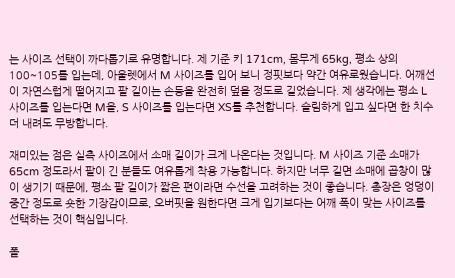는 사이즈 선택이 까다롭기로 유명합니다. 제 기준 키 171cm, 몸무게 65kg, 평소 상의 100~105를 입는데, 아울렛에서 M 사이즈를 입어 보니 정핏보다 약간 여유로웠습니다. 어깨선이 자연스럽게 떨어지고 팔 길이는 손등을 완전히 덮을 정도로 길었습니다. 제 생각에는 평소 L 사이즈를 입는다면 M을, S 사이즈를 입는다면 XS를 추천합니다. 슬림하게 입고 싶다면 한 치수 더 내려도 무방합니다.

재미있는 점은 실측 사이즈에서 소매 길이가 크게 나온다는 것입니다. M 사이즈 기준 소매가 65cm 정도라서 팔이 긴 분들도 여유롭게 착용 가능합니다. 하지만 너무 길면 소매에 곱창이 많이 생기기 때문에, 평소 팔 길이가 짧은 편이라면 수선을 고려하는 것이 좋습니다. 총장은 엉덩이 중간 정도로 숏한 기장감이므로, 오버핏을 원한다면 크게 입기보다는 어깨 폭이 맞는 사이즈를 선택하는 것이 핵심입니다.

폴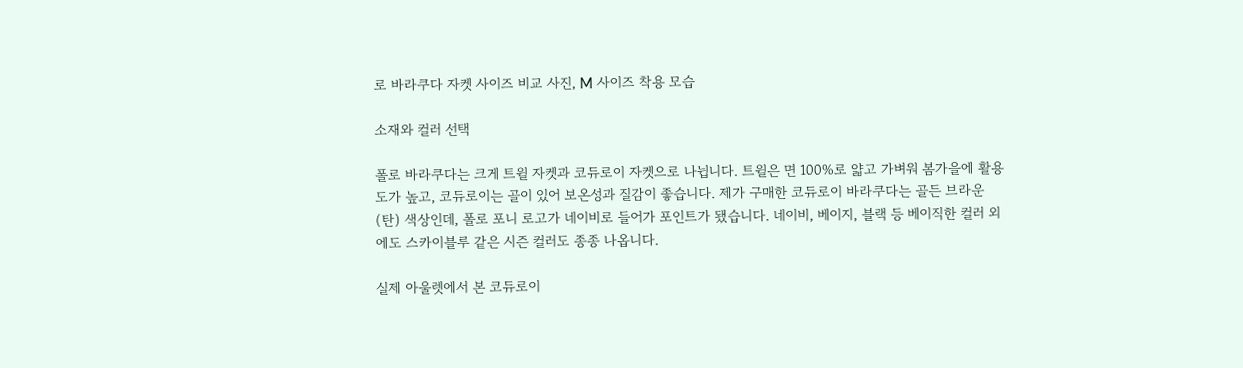로 바라쿠다 자켓 사이즈 비교 사진, M 사이즈 착용 모습

소재와 컬러 선택

폴로 바라쿠다는 크게 트윌 자켓과 코듀로이 자켓으로 나뉩니다. 트윌은 면 100%로 얇고 가벼워 봄가을에 활용도가 높고, 코듀로이는 골이 있어 보온성과 질감이 좋습니다. 제가 구매한 코듀로이 바라쿠다는 골든 브라운(탄) 색상인데, 폴로 포니 로고가 네이비로 들어가 포인트가 됐습니다. 네이비, 베이지, 블랙 등 베이직한 컬러 외에도 스카이블루 같은 시즌 컬러도 종종 나옵니다.

실제 아울렛에서 본 코듀로이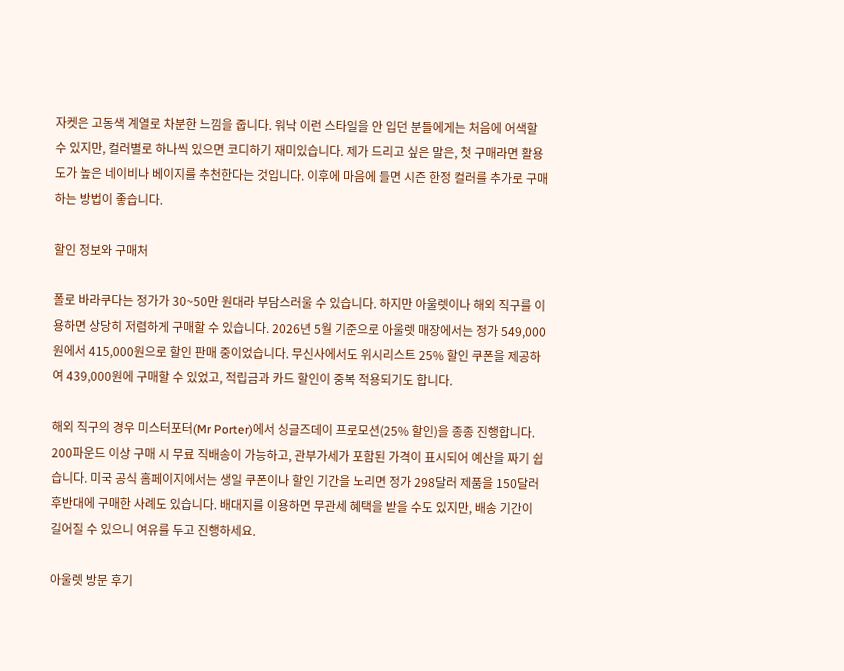자켓은 고동색 계열로 차분한 느낌을 줍니다. 워낙 이런 스타일을 안 입던 분들에게는 처음에 어색할 수 있지만, 컬러별로 하나씩 있으면 코디하기 재미있습니다. 제가 드리고 싶은 말은, 첫 구매라면 활용도가 높은 네이비나 베이지를 추천한다는 것입니다. 이후에 마음에 들면 시즌 한정 컬러를 추가로 구매하는 방법이 좋습니다.

할인 정보와 구매처

폴로 바라쿠다는 정가가 30~50만 원대라 부담스러울 수 있습니다. 하지만 아울렛이나 해외 직구를 이용하면 상당히 저렴하게 구매할 수 있습니다. 2026년 5월 기준으로 아울렛 매장에서는 정가 549,000원에서 415,000원으로 할인 판매 중이었습니다. 무신사에서도 위시리스트 25% 할인 쿠폰을 제공하여 439,000원에 구매할 수 있었고, 적립금과 카드 할인이 중복 적용되기도 합니다.

해외 직구의 경우 미스터포터(Mr Porter)에서 싱글즈데이 프로모션(25% 할인)을 종종 진행합니다. 200파운드 이상 구매 시 무료 직배송이 가능하고, 관부가세가 포함된 가격이 표시되어 예산을 짜기 쉽습니다. 미국 공식 홈페이지에서는 생일 쿠폰이나 할인 기간을 노리면 정가 298달러 제품을 150달러 후반대에 구매한 사례도 있습니다. 배대지를 이용하면 무관세 혜택을 받을 수도 있지만, 배송 기간이 길어질 수 있으니 여유를 두고 진행하세요.

아울렛 방문 후기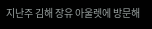지난주 김해 장유 아울렛에 방문해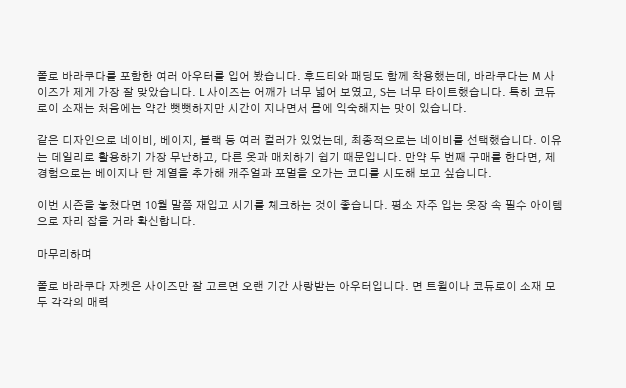폴로 바라쿠다를 포함한 여러 아우터를 입어 봤습니다. 후드티와 패딩도 함께 착용했는데, 바라쿠다는 M 사이즈가 제게 가장 잘 맞았습니다. L 사이즈는 어깨가 너무 넓어 보였고, S는 너무 타이트했습니다. 특히 코듀로이 소재는 처음에는 약간 뻣뻣하지만 시간이 지나면서 몸에 익숙해지는 맛이 있습니다.

같은 디자인으로 네이비, 베이지, 블랙 등 여러 컬러가 있었는데, 최종적으로는 네이비를 선택했습니다. 이유는 데일리로 활용하기 가장 무난하고, 다른 옷과 매치하기 쉽기 때문입니다. 만약 두 번째 구매를 한다면, 제 경험으로는 베이지나 탄 계열을 추가해 캐주얼과 포멀을 오가는 코디를 시도해 보고 싶습니다.

이번 시즌을 놓쳤다면 10월 말쯤 재입고 시기를 체크하는 것이 좋습니다. 평소 자주 입는 옷장 속 필수 아이템으로 자리 잡을 거라 확신합니다.

마무리하며

폴로 바라쿠다 자켓은 사이즈만 잘 고르면 오랜 기간 사랑받는 아우터입니다. 면 트윌이나 코듀로이 소재 모두 각각의 매력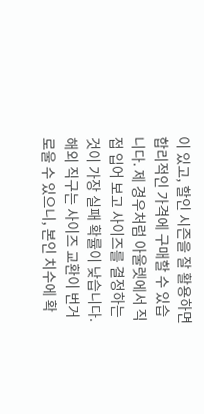이 있고, 할인 시즌을 잘 활용하면 합리적인 가격에 구매할 수 있습니다. 제 경우처럼 아울렛에서 직접 입어 보고 사이즈를 결정하는 것이 가장 실패 확률이 낮습니다. 해외 직구는 사이즈 교환이 번거로울 수 있으니, 본인 치수에 확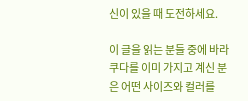신이 있을 때 도전하세요.

이 글을 읽는 분들 중에 바라쿠다를 이미 가지고 계신 분은 어떤 사이즈와 컬러를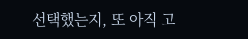선택했는지, 또 아직 고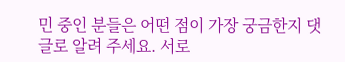민 중인 분들은 어떤 점이 가장 궁금한지 댓글로 알려 주세요. 서로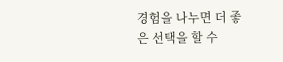경험을 나누면 더 좋은 선택을 할 수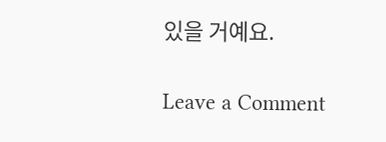있을 거예요.

Leave a Comment